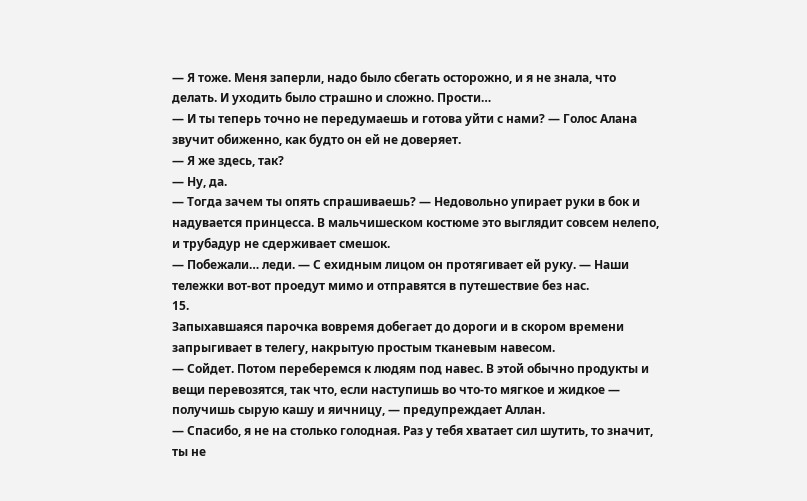— Я тоже. Меня заперли, надо было сбегать осторожно, и я не знала, что делать. И уходить было страшно и сложно. Прости…
— И ты теперь точно не передумаешь и готова уйти с нами? — Голос Алана звучит обиженно, как будто он ей не доверяет.
— Я же здесь, так?
— Ну, да.
— Тогда зачем ты опять спрашиваешь? — Недовольно упирает руки в бок и надувается принцесса. В мальчишеском костюме это выглядит совсем нелепо, и трубадур не сдерживает смешок.
— Побежали… леди. — С ехидным лицом он протягивает ей руку. — Наши тележки вот-вот проедут мимо и отправятся в путешествие без нас.
15.
Запыхавшаяся парочка вовремя добегает до дороги и в скором времени запрыгивает в телегу, накрытую простым тканевым навесом.
— Сойдет. Потом переберемся к людям под навес. В этой обычно продукты и вещи перевозятся, так что, если наступишь во что-то мягкое и жидкое — получишь сырую кашу и яичницу, — предупреждает Аллан.
— Спасибо, я не на столько голодная. Раз у тебя хватает сил шутить, то значит, ты не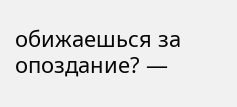обижаешься за опоздание? —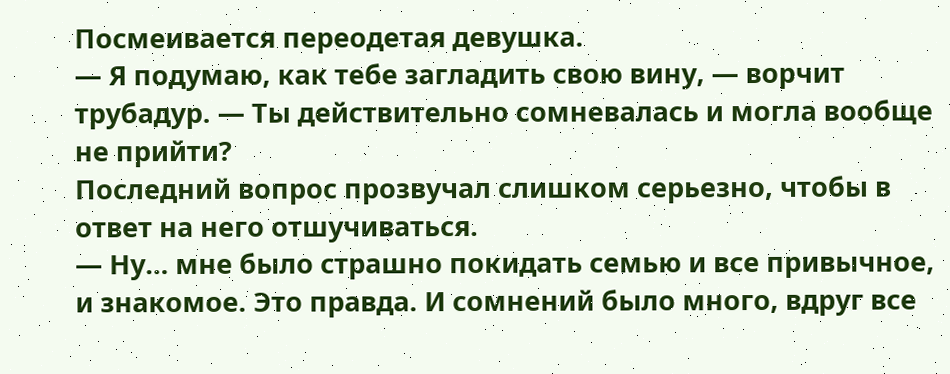Посмеивается переодетая девушка.
— Я подумаю, как тебе загладить свою вину, — ворчит трубадур. — Ты действительно сомневалась и могла вообще не прийти?
Последний вопрос прозвучал слишком серьезно, чтобы в ответ на него отшучиваться.
— Ну… мне было страшно покидать семью и все привычное, и знакомое. Это правда. И сомнений было много, вдруг все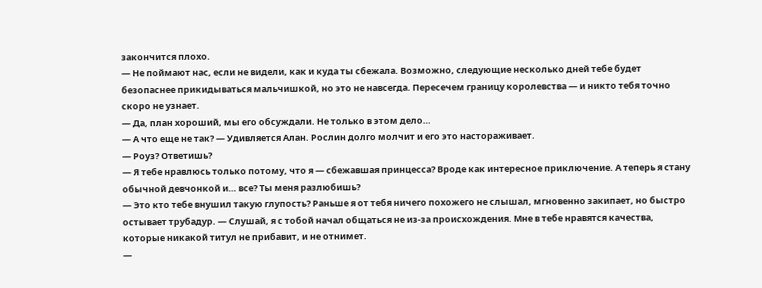закончится плохо.
— Не поймают нас, если не видели, как и куда ты сбежала. Возможно, следующие несколько дней тебе будет безопаснее прикидываться мальчишкой, но это не навсегда. Пересечем границу королевства — и никто тебя точно скоро не узнает.
— Да, план хороший, мы его обсуждали. Не только в этом дело…
— А что еще не так? — Удивляется Алан. Рослин долго молчит и его это настораживает.
— Роуз? Ответишь?
— Я тебе нравлюсь только потому, что я — сбежавшая принцесса? Вроде как интересное приключение. А теперь я стану обычной девчонкой и… все? Ты меня разлюбишь?
— Это кто тебе внушил такую глупость? Раньше я от тебя ничего похожего не слышал, мгновенно закипает, но быстро остывает трубадур. — Слушай, я с тобой начал общаться не из-за происхождения. Мне в тебе нравятся качества, которые никакой титул не прибавит, и не отнимет.
—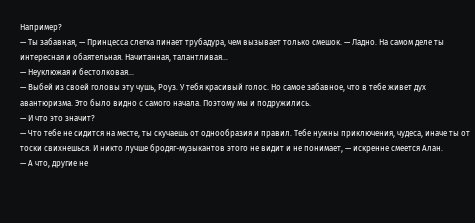Например?
— Ты забавная, — Принцесса слегка пинает трубадура, чем вызывает только смешок. — Ладно. На самом деле ты интересная и обаятельная. Начитанная, талантливая…
— Неуклюжая и бестолковая…
— Выбей из своей головы эту чушь, Роуз. У тебя красивый голос. Но самое забавное, что в тебе живет дух авантюризма. Это было видно с самого начала. Поэтому мы и подружились.
— И что это значит?
— Что тебе не сидится на месте, ты скучаешь от однообразия и правил. Тебе нужны приключения, чудеса, иначе ты от тоски свихнешься. И никто лучше бродяг-музыкантов этого не видит и не понимает, — искренне смеется Алан.
— А что, другие не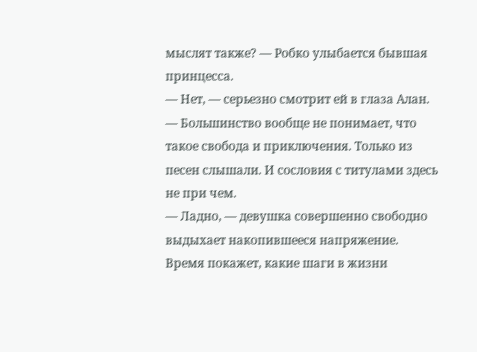мыслят также? — Робко улыбается бывшая принцесса.
— Нет, — серьезно смотрит ей в глаза Алан. — Большинство вообще не понимает, что такое свобода и приключения. Только из песен слышали. И сословия с титулами здесь не при чем.
— Ладно, — девушка совершенно свободно выдыхает накопившееся напряжение. Время покажет, какие шаги в жизни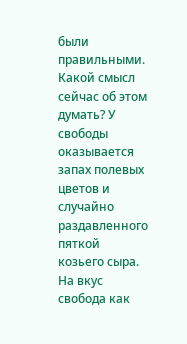были правильными. Какой смысл сейчас об этом думать? У свободы оказывается запах полевых цветов и случайно раздавленного пяткой козьего сыра. На вкус свобода как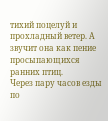тихий поцелуй и прохладный ветер. А звучит она как пение просыпающихся ранних птиц.
Через пару часов езды по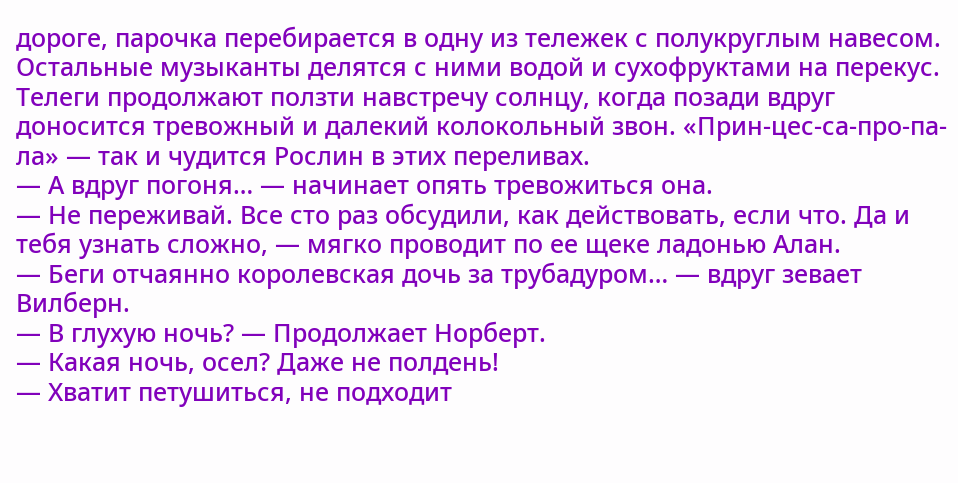дороге, парочка перебирается в одну из тележек с полукруглым навесом. Остальные музыканты делятся с ними водой и сухофруктами на перекус. Телеги продолжают ползти навстречу солнцу, когда позади вдруг доносится тревожный и далекий колокольный звон. «Прин-цес-са-про-па-ла» — так и чудится Рослин в этих переливах.
— А вдруг погоня… — начинает опять тревожиться она.
— Не переживай. Все сто раз обсудили, как действовать, если что. Да и тебя узнать сложно, — мягко проводит по ее щеке ладонью Алан.
— Беги отчаянно королевская дочь за трубадуром… — вдруг зевает Вилберн.
— В глухую ночь? — Продолжает Норберт.
— Какая ночь, осел? Даже не полдень!
— Хватит петушиться, не подходит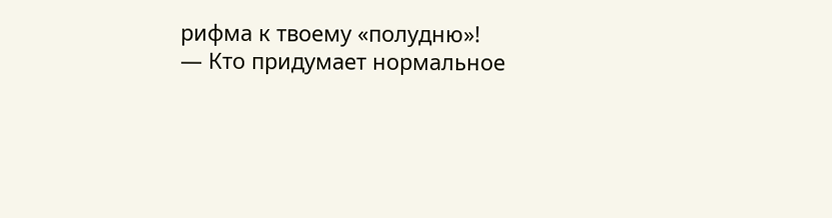рифма к твоему «полудню»!
— Кто придумает нормальное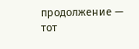продолжение — тот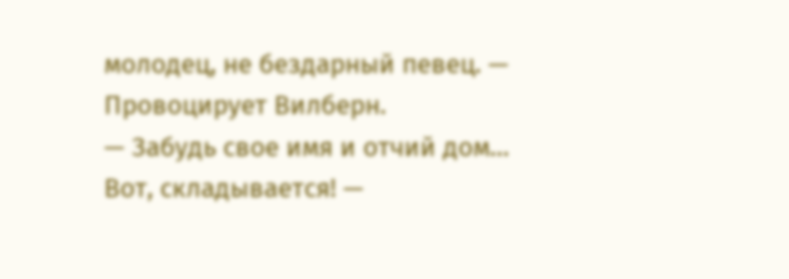молодец, не бездарный певец. — Провоцирует Вилберн.
— Забудь свое имя и отчий дом… Вот, складывается! —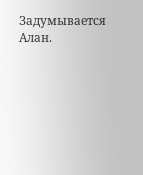Задумывается Алан.